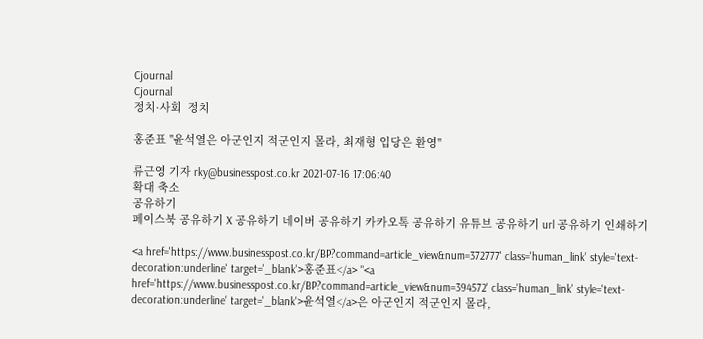Cjournal
Cjournal
정치·사회  정치

홍준표 "윤석열은 아군인지 적군인지 몰라, 최재형 입당은 환영"

류근영 기자 rky@businesspost.co.kr 2021-07-16 17:06:40
확대 축소
공유하기
페이스북 공유하기 X 공유하기 네이버 공유하기 카카오톡 공유하기 유튜브 공유하기 url 공유하기 인쇄하기

<a href='https://www.businesspost.co.kr/BP?command=article_view&num=372777' class='human_link' style='text-decoration:underline' target='_blank'>홍준표</a> "<a href='https://www.businesspost.co.kr/BP?command=article_view&num=394572' class='human_link' style='text-decoration:underline' target='_blank'>윤석열</a>은 아군인지 적군인지 몰라,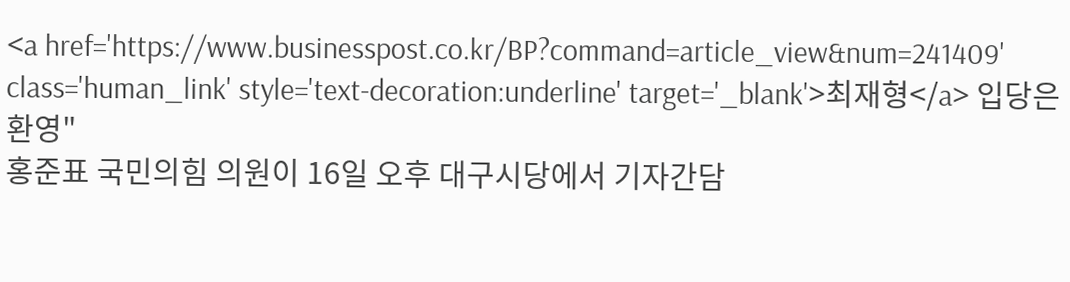<a href='https://www.businesspost.co.kr/BP?command=article_view&num=241409' class='human_link' style='text-decoration:underline' target='_blank'>최재형</a> 입당은 환영"
홍준표 국민의힘 의원이 16일 오후 대구시당에서 기자간담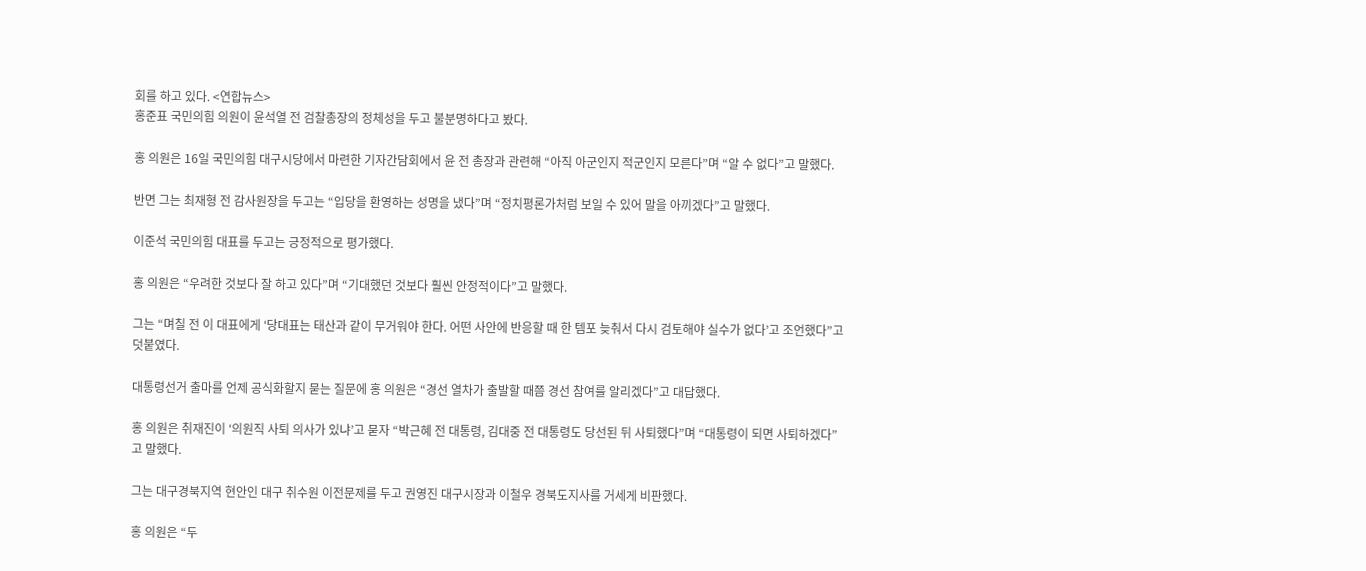회를 하고 있다. <연합뉴스>
홍준표 국민의힘 의원이 윤석열 전 검찰총장의 정체성을 두고 불분명하다고 봤다.

홍 의원은 16일 국민의힘 대구시당에서 마련한 기자간담회에서 윤 전 총장과 관련해 “아직 아군인지 적군인지 모른다”며 “알 수 없다”고 말했다.

반면 그는 최재형 전 감사원장을 두고는 “입당을 환영하는 성명을 냈다”며 “정치평론가처럼 보일 수 있어 말을 아끼겠다”고 말했다.

이준석 국민의힘 대표를 두고는 긍정적으로 평가했다.

홍 의원은 “우려한 것보다 잘 하고 있다”며 “기대했던 것보다 훨씬 안정적이다”고 말했다.

그는 “며칠 전 이 대표에게 ‘당대표는 태산과 같이 무거워야 한다. 어떤 사안에 반응할 때 한 템포 늦춰서 다시 검토해야 실수가 없다’고 조언했다”고 덧붙였다.

대통령선거 출마를 언제 공식화할지 묻는 질문에 홍 의원은 “경선 열차가 출발할 때쯤 경선 참여를 알리겠다”고 대답했다.

홍 의원은 취재진이 ‘의원직 사퇴 의사가 있냐’고 묻자 “박근혜 전 대통령, 김대중 전 대통령도 당선된 뒤 사퇴했다”며 “대통령이 되면 사퇴하겠다”고 말했다.

그는 대구경북지역 현안인 대구 취수원 이전문제를 두고 권영진 대구시장과 이철우 경북도지사를 거세게 비판했다.

홍 의원은 “두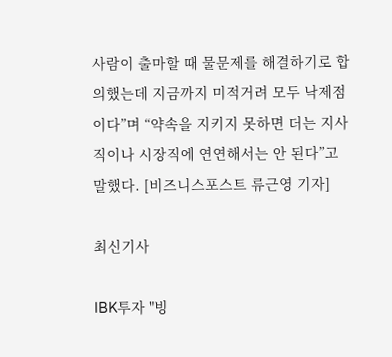사람이 출마할 때 물문제를 해결하기로 합의했는데 지금까지 미적거려 모두 낙제점이다”며 “약속을 지키지 못하면 더는 지사직이나 시장직에 연연해서는 안 된다”고 말했다. [비즈니스포스트 류근영 기자]

최신기사

IBK투자 "빙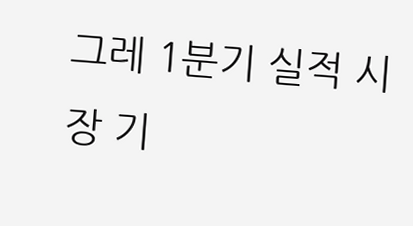그레 1분기 실적 시장 기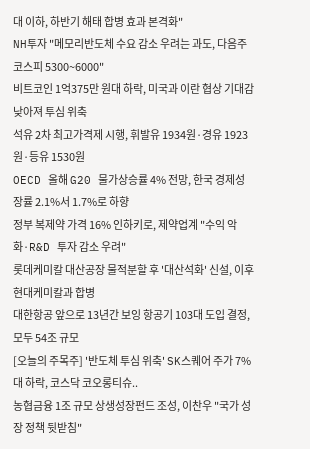대 이하, 하반기 해태 합병 효과 본격화"
NH투자 "메모리반도체 수요 감소 우려는 과도, 다음주 코스피 5300~6000"
비트코인 1억375만 원대 하락, 미국과 이란 협상 기대감 낮아져 투심 위축
석유 2차 최고가격제 시행, 휘발유 1934원·경유 1923원·등유 1530원
OECD 올해 G20 물가상승률 4% 전망, 한국 경제성장률 2.1%서 1.7%로 하향
정부 복제약 가격 16% 인하키로, 제약업계 "수익 악화·R&D 투자 감소 우려"
롯데케미칼 대산공장 물적분할 후 '대산석화' 신설, 이후 현대케미칼과 합병
대한항공 앞으로 13년간 보잉 항공기 103대 도입 결정, 모두 54조 규모
[오늘의 주목주] '반도체 투심 위축' SK스퀘어 주가 7%대 하락, 코스닥 코오롱티슈..
농협금융 1조 규모 상생성장펀드 조성, 이찬우 "국가 성장 정책 뒷받침"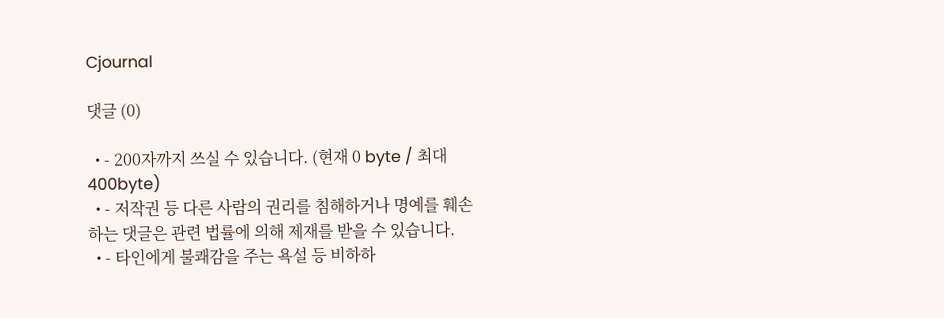Cjournal

댓글 (0)

  • - 200자까지 쓰실 수 있습니다. (현재 0 byte / 최대 400byte)
  • - 저작권 등 다른 사람의 권리를 침해하거나 명예를 훼손하는 댓글은 관련 법률에 의해 제재를 받을 수 있습니다.
  • - 타인에게 불쾌감을 주는 욕설 등 비하하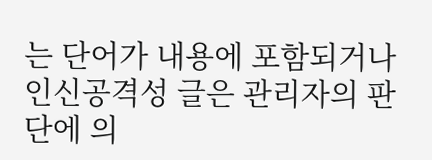는 단어가 내용에 포함되거나 인신공격성 글은 관리자의 판단에 의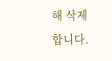해 삭제 합니다.